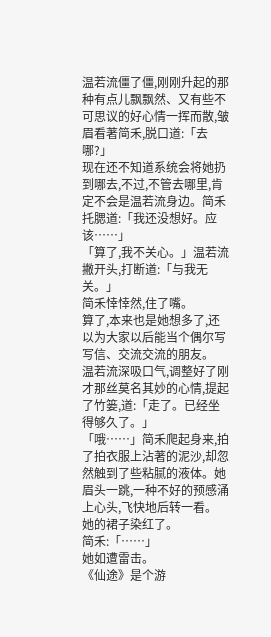温若流僵了僵,刚刚升起的那种有点儿飘飘然、又有些不可思议的好心情一挥而散,皱眉看著简禾,脱口道:「去哪?」
现在还不知道系统会将她扔到哪去,不过,不管去哪里,肯定不会是温若流身边。简禾托腮道:「我还没想好。应该……」
「算了,我不关心。」温若流撇开头,打断道:「与我无关。」
简禾悻悻然,住了嘴。
算了,本来也是她想多了,还以为大家以后能当个偶尔写写信、交流交流的朋友。
温若流深吸口气,调整好了刚才那丝莫名其妙的心情,提起了竹篓,道:「走了。已经坐得够久了。」
「哦……」简禾爬起身来,拍了拍衣服上沾著的泥沙,却忽然触到了些粘腻的液体。她眉头一跳,一种不好的预感涌上心头,飞快地后转一看。
她的裙子染红了。
简禾:「……」
她如遭雷击。
《仙途》是个游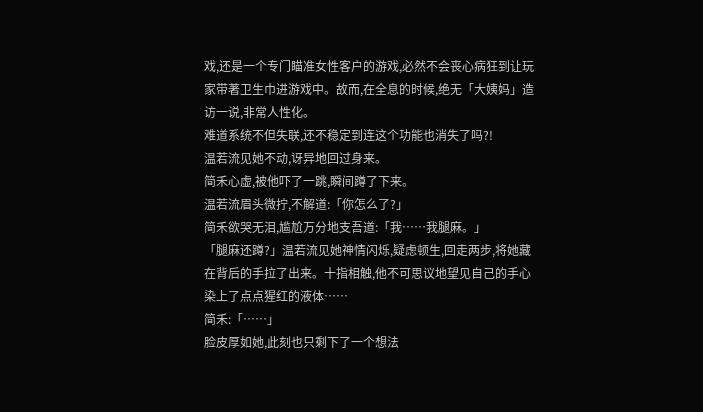戏,还是一个专门瞄准女性客户的游戏,必然不会丧心病狂到让玩家带著卫生巾进游戏中。故而,在全息的时候,绝无「大姨妈」造访一说,非常人性化。
难道系统不但失联,还不稳定到连这个功能也消失了吗?!
温若流见她不动,讶异地回过身来。
简禾心虚,被他吓了一跳,瞬间蹲了下来。
温若流眉头微拧,不解道:「你怎么了?」
简禾欲哭无泪,尴尬万分地支吾道:「我……我腿麻。」
「腿麻还蹲?」温若流见她神情闪烁,疑虑顿生,回走两步,将她藏在背后的手拉了出来。十指相触,他不可思议地望见自己的手心染上了点点猩红的液体……
简禾:「……」
脸皮厚如她,此刻也只剩下了一个想法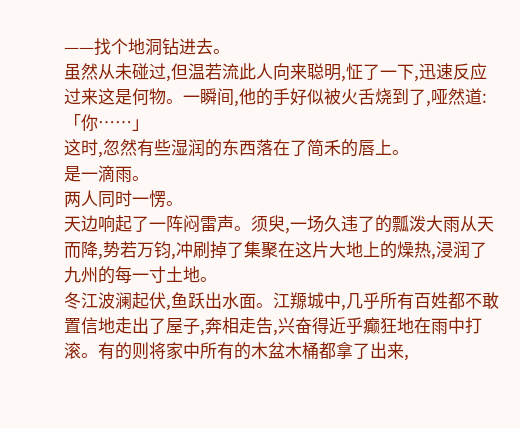——找个地洞钻进去。
虽然从未碰过,但温若流此人向来聪明,怔了一下,迅速反应过来这是何物。一瞬间,他的手好似被火舌烧到了,哑然道:「你……」
这时,忽然有些湿润的东西落在了简禾的唇上。
是一滴雨。
两人同时一愣。
天边响起了一阵闷雷声。须臾,一场久违了的瓢泼大雨从天而降,势若万钧,冲刷掉了集聚在这片大地上的燥热,浸润了九州的每一寸土地。
冬江波澜起伏,鱼跃出水面。江羱城中,几乎所有百姓都不敢置信地走出了屋子,奔相走告,兴奋得近乎癫狂地在雨中打滚。有的则将家中所有的木盆木桶都拿了出来,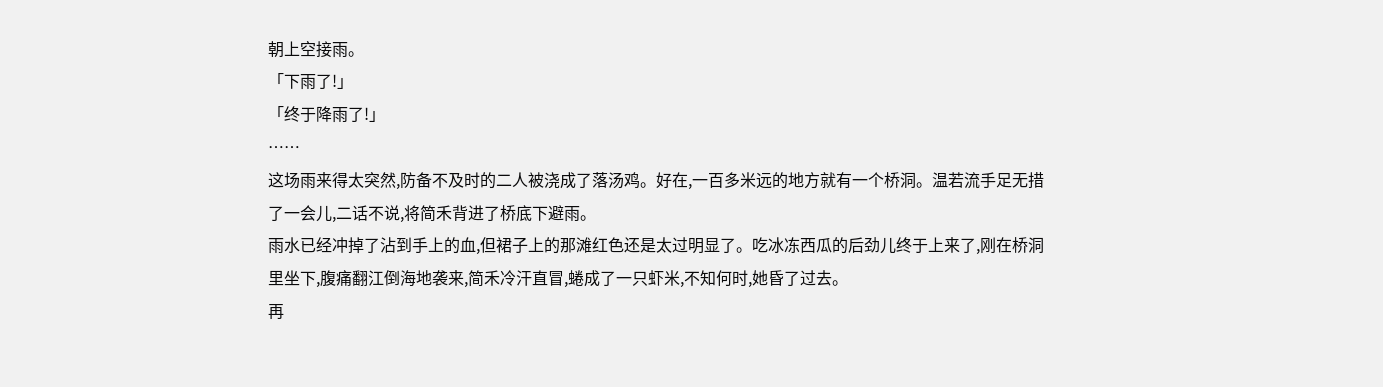朝上空接雨。
「下雨了!」
「终于降雨了!」
……
这场雨来得太突然,防备不及时的二人被浇成了落汤鸡。好在,一百多米远的地方就有一个桥洞。温若流手足无措了一会儿,二话不说,将简禾背进了桥底下避雨。
雨水已经冲掉了沾到手上的血,但裙子上的那滩红色还是太过明显了。吃冰冻西瓜的后劲儿终于上来了,刚在桥洞里坐下,腹痛翻江倒海地袭来,简禾冷汗直冒,蜷成了一只虾米,不知何时,她昏了过去。
再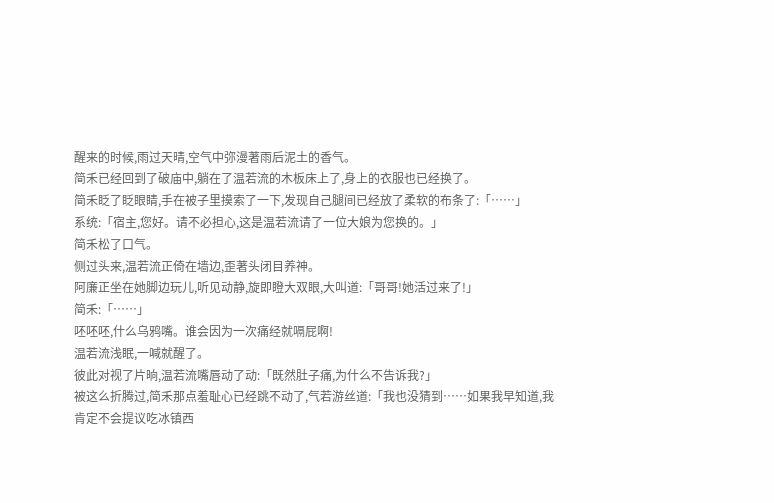醒来的时候,雨过天晴,空气中弥漫著雨后泥土的香气。
简禾已经回到了破庙中,躺在了温若流的木板床上了,身上的衣服也已经换了。
简禾眨了眨眼睛,手在被子里摸索了一下,发现自己腿间已经放了柔软的布条了:「……」
系统:「宿主,您好。请不必担心,这是温若流请了一位大娘为您换的。」
简禾松了口气。
侧过头来,温若流正倚在墙边,歪著头闭目养神。
阿廉正坐在她脚边玩儿,听见动静,旋即瞪大双眼,大叫道:「哥哥!她活过来了!」
简禾:「……」
呸呸呸,什么乌鸦嘴。谁会因为一次痛经就嗝屁啊!
温若流浅眠,一喊就醒了。
彼此对视了片晌,温若流嘴唇动了动:「既然肚子痛,为什么不告诉我?」
被这么折腾过,简禾那点羞耻心已经跳不动了,气若游丝道:「我也没猜到……如果我早知道,我肯定不会提议吃冰镇西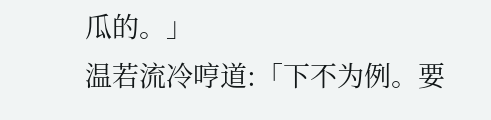瓜的。」
温若流冷哼道:「下不为例。要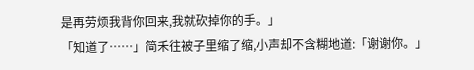是再劳烦我背你回来,我就砍掉你的手。」
「知道了……」简禾往被子里缩了缩,小声却不含糊地道:「谢谢你。」